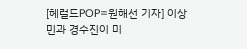[헤럴드POP=원해선 기자] 이상민과 경수진이 미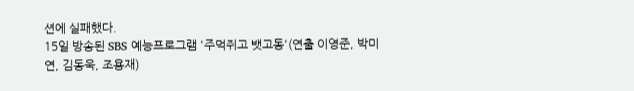션에 실패했다.
15일 방송된 SBS 예능프로그램 '주먹쥐고 뱃고동'(연출 이영준, 박미연, 김동욱, 조용재)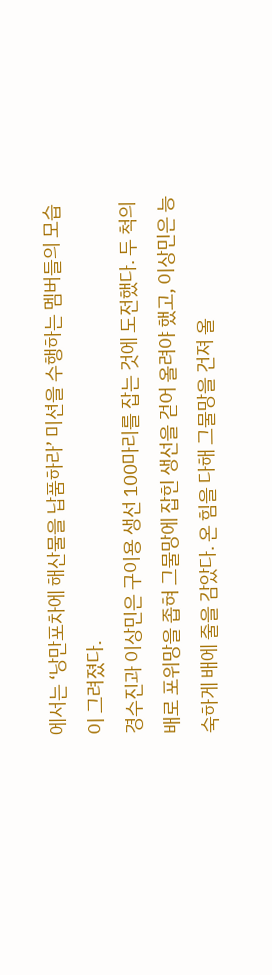에서는 ‘낭만포차에 해산물을 납품하라’ 미션을 수행하는 멤버들의 모습이 그려졌다.
경수진과 이상민은 구이용 생선 100마리를 잡는 것에 도전했다. 두 척의 배로 포위망을 좁혀 그물망에 잡힌 생선을 걷어 올려야 했고, 이상민은 능숙하게 배에 줄을 감았다. 온 힘을 다해 그물망을 건져 올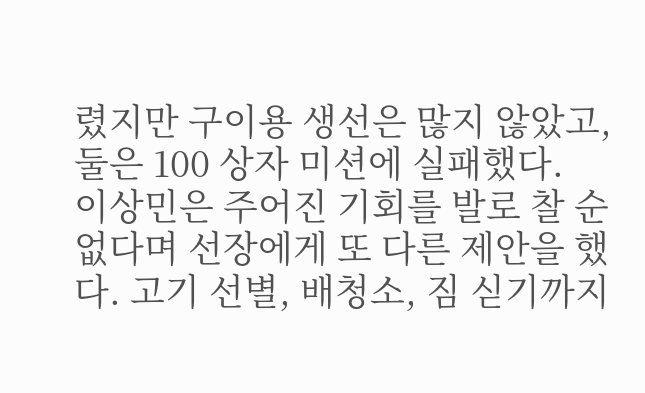렸지만 구이용 생선은 많지 않았고, 둘은 100 상자 미션에 실패했다.
이상민은 주어진 기회를 발로 찰 순 없다며 선장에게 또 다른 제안을 했다. 고기 선별, 배청소, 짐 싣기까지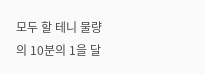모두 할 테니 물량의 10분의 1을 달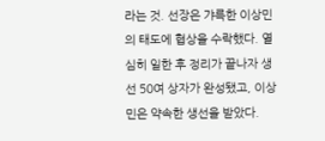라는 것. 선장은 갸륵한 이상민의 태도에 협상을 수락했다. 열심히 일한 후 정리가 끝나자 생선 50여 상자가 완성됐고, 이상민은 약속한 생선을 받았다.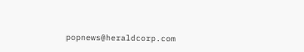popnews@heraldcorp.com